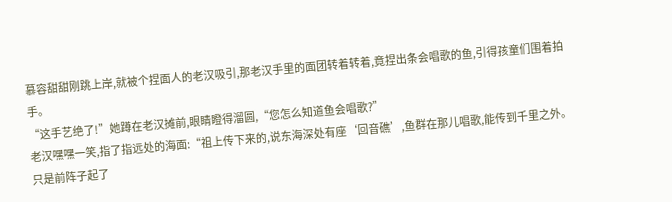慕容甜甜刚跳上岸,就被个捏面人的老汉吸引,那老汉手里的面团转着转着,竟捏出条会唱歌的鱼,引得孩童们围着拍手。
“这手艺绝了!”她蹲在老汉摊前,眼睛瞪得溜圆,“您怎么知道鱼会唱歌?”
老汉嘿嘿一笑,指了指远处的海面:“祖上传下来的,说东海深处有座‘回音礁’,鱼群在那儿唱歌,能传到千里之外。只是前阵子起了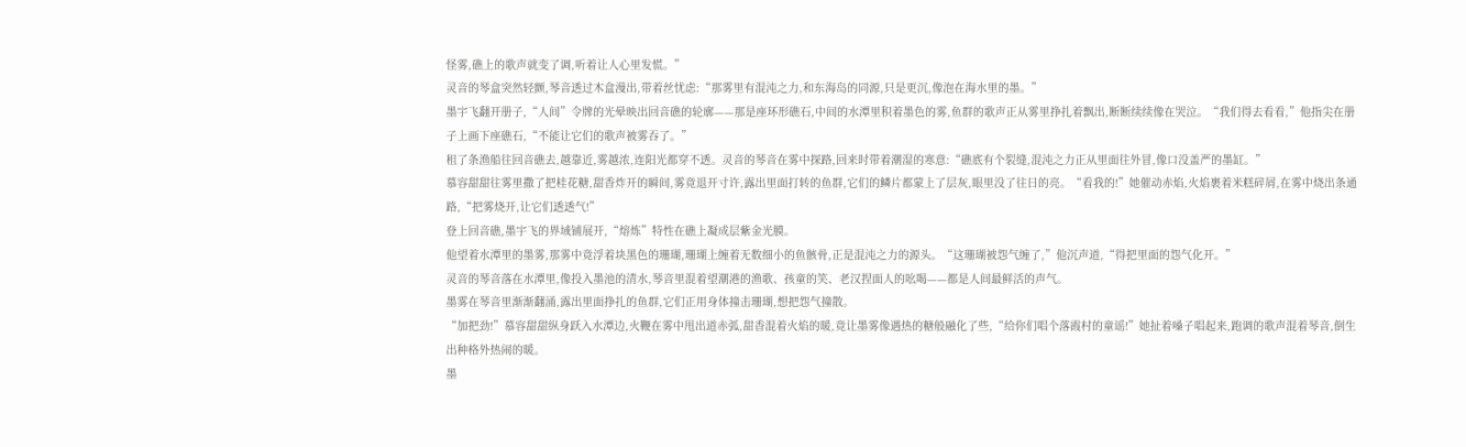怪雾,礁上的歌声就变了调,听着让人心里发慌。”
灵音的琴盒突然轻颤,琴音透过木盒漫出,带着丝忧虑:“那雾里有混沌之力,和东海岛的同源,只是更沉,像泡在海水里的墨。”
墨宇飞翻开册子,“人间”令牌的光晕映出回音礁的轮廓——那是座环形礁石,中间的水潭里积着墨色的雾,鱼群的歌声正从雾里挣扎着飘出,断断续续像在哭泣。“我们得去看看,”他指尖在册子上画下座礁石,“不能让它们的歌声被雾吞了。”
租了条渔船往回音礁去,越靠近,雾越浓,连阳光都穿不透。灵音的琴音在雾中探路,回来时带着潮湿的寒意:“礁底有个裂缝,混沌之力正从里面往外冒,像口没盖严的墨缸。”
慕容甜甜往雾里撒了把桂花糖,甜香炸开的瞬间,雾竟退开寸许,露出里面打转的鱼群,它们的鳞片都蒙上了层灰,眼里没了往日的亮。“看我的!”她催动赤焰,火焰裹着米糕碎屑,在雾中烧出条通路,“把雾烧开,让它们透透气!”
登上回音礁,墨宇飞的界域铺展开,“熔炼”特性在礁上凝成层紫金光膜。
他望着水潭里的墨雾,那雾中竟浮着块黑色的珊瑚,珊瑚上缠着无数细小的鱼骸骨,正是混沌之力的源头。“这珊瑚被怨气缠了,”他沉声道,“得把里面的怨气化开。”
灵音的琴音落在水潭里,像投入墨池的清水,琴音里混着望潮港的渔歌、孩童的笑、老汉捏面人的吆喝——都是人间最鲜活的声气。
墨雾在琴音里渐渐翻涌,露出里面挣扎的鱼群,它们正用身体撞击珊瑚,想把怨气撞散。
“加把劲!”慕容甜甜纵身跃入水潭边,火鞭在雾中甩出道赤弧,甜香混着火焰的暖,竟让墨雾像遇热的糖般融化了些,“给你们唱个落霞村的童谣!”她扯着嗓子唱起来,跑调的歌声混着琴音,倒生出种格外热闹的暖。
墨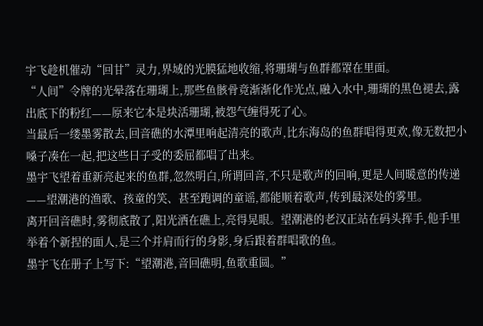宇飞趁机催动“回甘”灵力,界域的光膜猛地收缩,将珊瑚与鱼群都罩在里面。
“人间”令牌的光晕落在珊瑚上,那些鱼骸骨竟渐渐化作光点,融入水中,珊瑚的黑色褪去,露出底下的粉红——原来它本是块活珊瑚,被怨气缠得死了心。
当最后一缕墨雾散去,回音礁的水潭里响起清亮的歌声,比东海岛的鱼群唱得更欢,像无数把小嗓子凑在一起,把这些日子受的委屈都唱了出来。
墨宇飞望着重新亮起来的鱼群,忽然明白,所谓回音,不只是歌声的回响,更是人间暖意的传递——望潮港的渔歌、孩童的笑、甚至跑调的童谣,都能顺着歌声,传到最深处的雾里。
离开回音礁时,雾彻底散了,阳光洒在礁上,亮得晃眼。望潮港的老汉正站在码头挥手,他手里举着个新捏的面人,是三个并肩而行的身影,身后跟着群唱歌的鱼。
墨宇飞在册子上写下:“望潮港,音回礁明,鱼歌重圆。”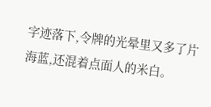字迹落下,令牌的光晕里又多了片海蓝,还混着点面人的米白。